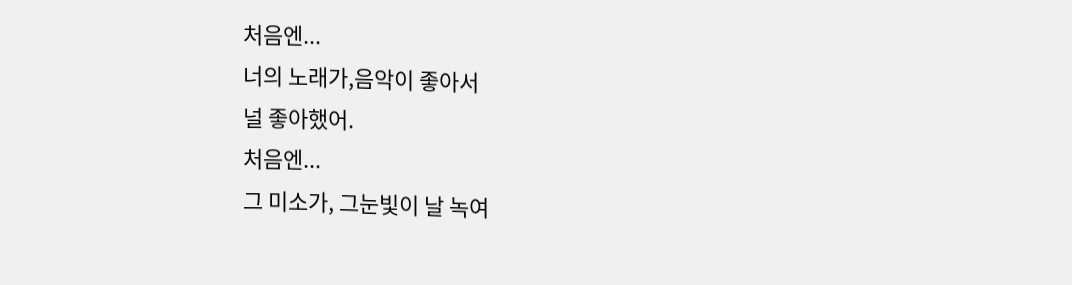처음엔...
너의 노래가,음악이 좋아서
널 좋아했어.
처음엔...
그 미소가, 그눈빛이 날 녹여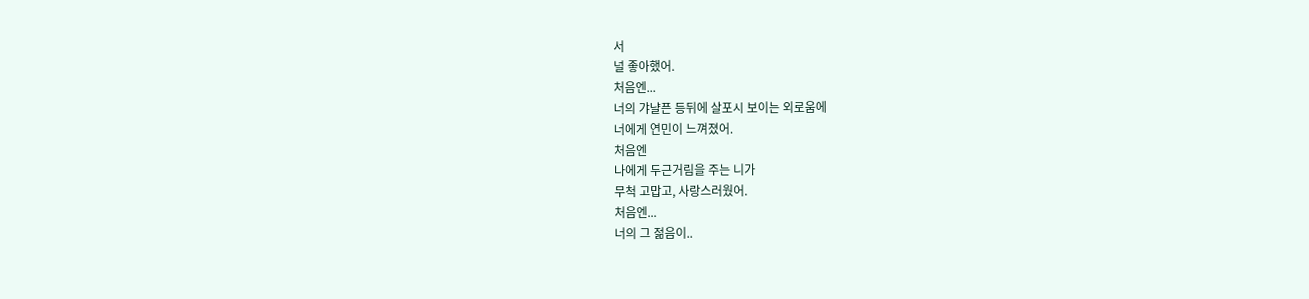서
널 좋아했어.
처음엔...
너의 갸냘픈 등뒤에 살포시 보이는 외로움에
너에게 연민이 느껴졌어.
처음엔
나에게 두근거림을 주는 니가
무척 고맙고, 사랑스러웠어.
처음엔...
너의 그 젊음이..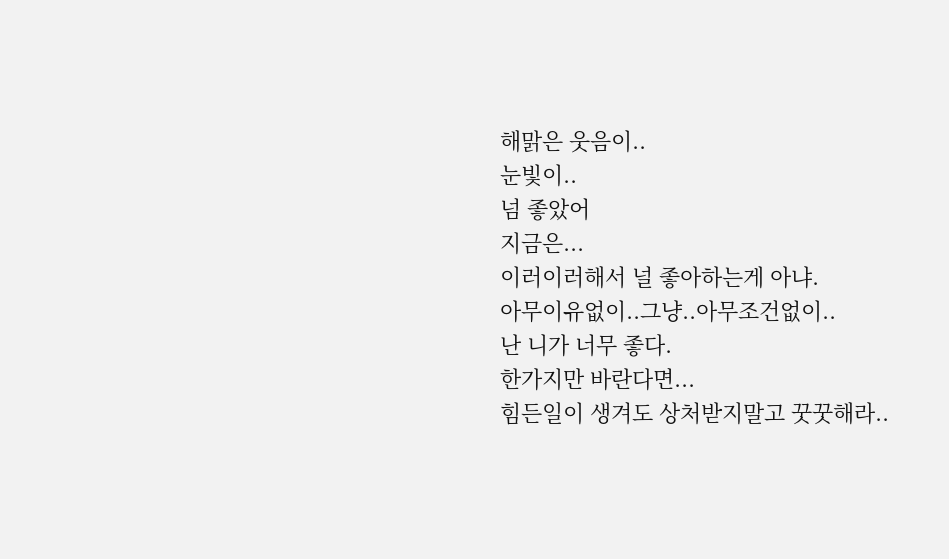해맑은 웃음이..
눈빛이..
넘 좋았어
지금은...
이러이러해서 널 좋아하는게 아냐.
아무이유없이..그냥..아무조건없이..
난 니가 너무 좋다.
한가지만 바란다면...
힘든일이 생겨도 상처받지말고 꿋꿋해라..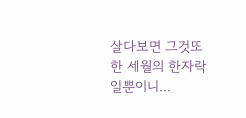살다보면 그것또한 세월의 한자락일뿐이니...